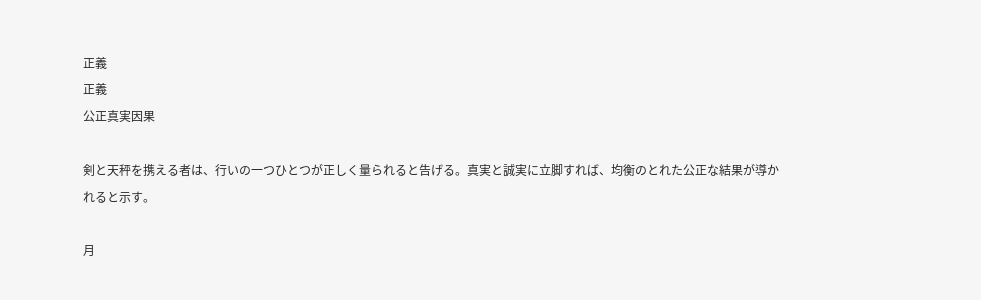正義
正義
公正真実因果

剣と天秤を携える者は、行いの一つひとつが正しく量られると告げる。真実と誠実に立脚すれば、均衡のとれた公正な結果が導かれると示す。

月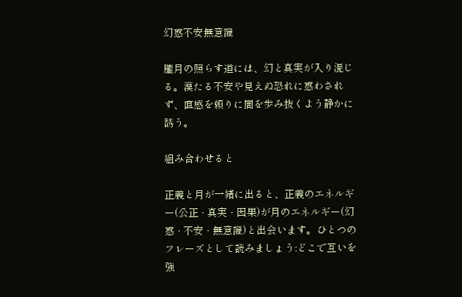幻惑不安無意識

朧月の照らす道には、幻と真実が入り混じる。漠たる不安や見えぬ恐れに惑わされず、直感を頼りに闇を歩み抜くよう静かに誘う。

組み合わせると

正義と月が一緒に出ると、正義のエネルギー(公正 · 真実 · 因果)が月のエネルギー(幻惑 · 不安 · 無意識)と出会います。ひとつのフレーズとして読みましょう:どこで互いを強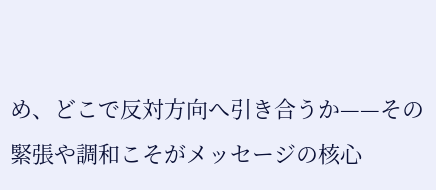め、どこで反対方向へ引き合うか——その緊張や調和こそがメッセージの核心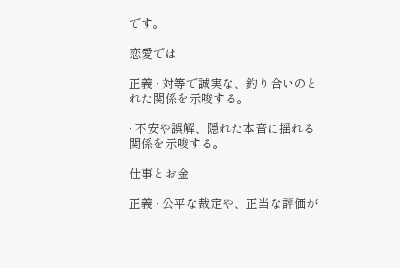です。

恋愛では

正義 · 対等で誠実な、釣り合いのとれた関係を示唆する。

· 不安や誤解、隠れた本音に揺れる関係を示唆する。

仕事とお金

正義 · 公平な裁定や、正当な評価が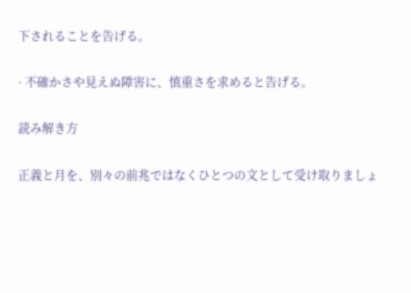下されることを告げる。

· 不確かさや見えぬ障害に、慎重さを求めると告げる。

読み解き方

正義と月を、別々の前兆ではなくひとつの文として受け取りましょ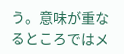う。意味が重なるところではメ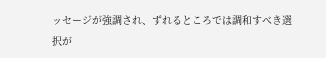ッセージが強調され、ずれるところでは調和すべき選択が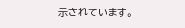示されています。